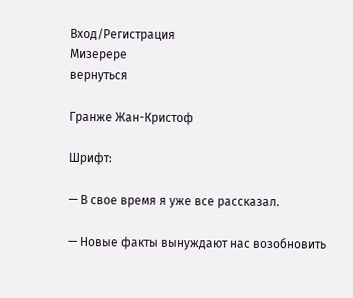Вход/Регистрация
Мизерере
вернуться

Гранже Жан-Кристоф

Шрифт:

— В свое время я уже все рассказал.

— Новые факты вынуждают нас возобновить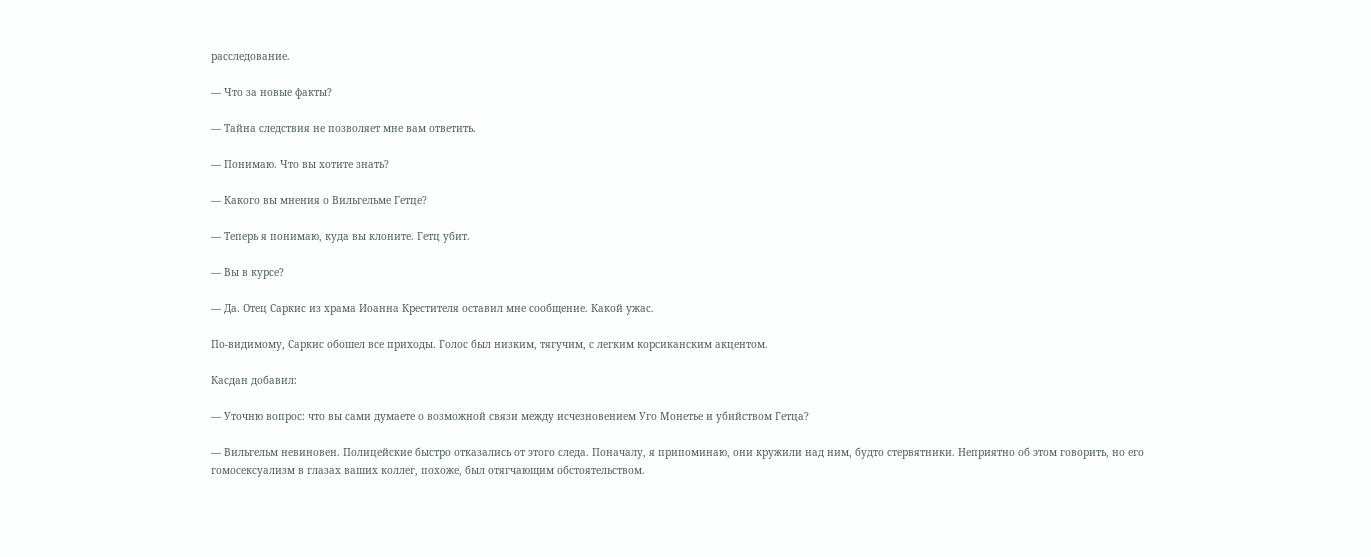расследование.

— Что за новые факты?

— Тайна следствия не позволяет мне вам ответить.

— Понимаю. Что вы хотите знать?

— Какого вы мнения о Вильгельме Гетце?

— Теперь я понимаю, куда вы клоните. Гетц убит.

— Вы в курсе?

— Да. Отец Саркис из храма Иоанна Крестителя оставил мне сообщение. Какой ужас.

По-видимому, Саркис обошел все приходы. Голос был низким, тягучим, с легким корсиканским акцентом.

Касдан добавил:

— Уточню вопрос: что вы сами думаете о возможной связи между исчезновением Уго Монетье и убийством Гетца?

— Вильгельм невиновен. Полицейские быстро отказались от этого следа. Поначалу, я припоминаю, они кружили над ним, будто стервятники. Неприятно об этом говорить, но его гомосексуализм в глазах ваших коллег, похоже, был отягчающим обстоятельством.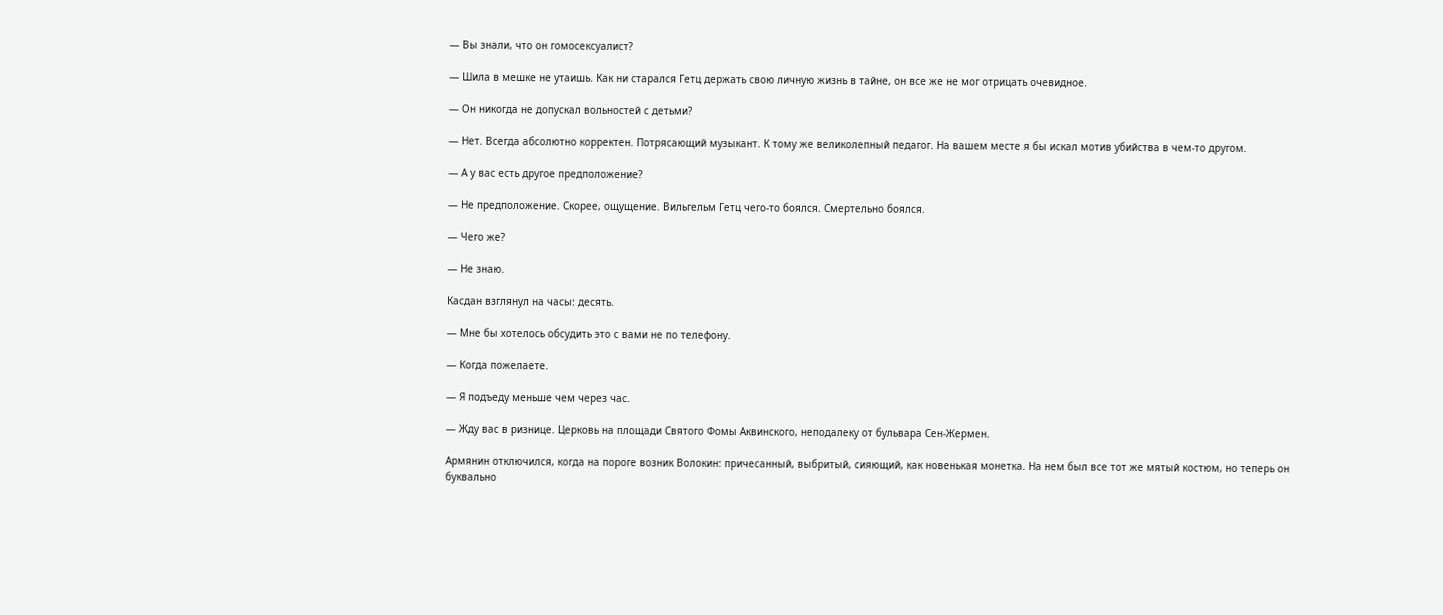— Вы знали, что он гомосексуалист?

— Шила в мешке не утаишь. Как ни старался Гетц держать свою личную жизнь в тайне, он все же не мог отрицать очевидное.

— Он никогда не допускал вольностей с детьми?

— Нет. Всегда абсолютно корректен. Потрясающий музыкант. К тому же великолепный педагог. На вашем месте я бы искал мотив убийства в чем-то другом.

— А у вас есть другое предположение?

— Не предположение. Скорее, ощущение. Вильгельм Гетц чего-то боялся. Смертельно боялся.

— Чего же?

— Не знаю.

Касдан взглянул на часы: десять.

— Мне бы хотелось обсудить это с вами не по телефону.

— Когда пожелаете.

— Я подъеду меньше чем через час.

— Жду вас в ризнице. Церковь на площади Святого Фомы Аквинского, неподалеку от бульвара Сен-Жермен.

Армянин отключился, когда на пороге возник Волокин: причесанный, выбритый, сияющий, как новенькая монетка. На нем был все тот же мятый костюм, но теперь он буквально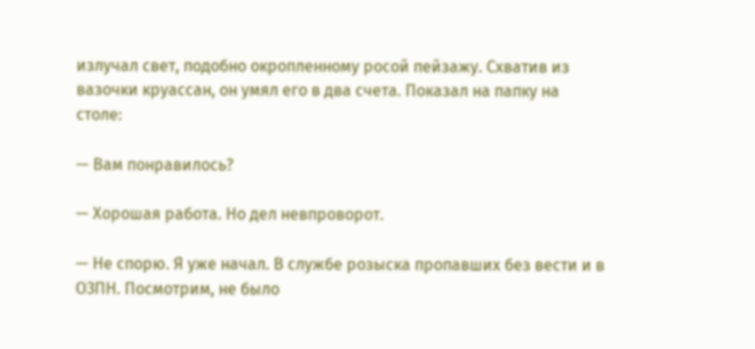излучал свет, подобно окропленному росой пейзажу. Схватив из вазочки круассан, он умял его в два счета. Показал на папку на столе:

— Вам понравилось?

— Хорошая работа. Но дел невпроворот.

— Не спорю. Я уже начал. В службе розыска пропавших без вести и в ОЗПН. Посмотрим, не было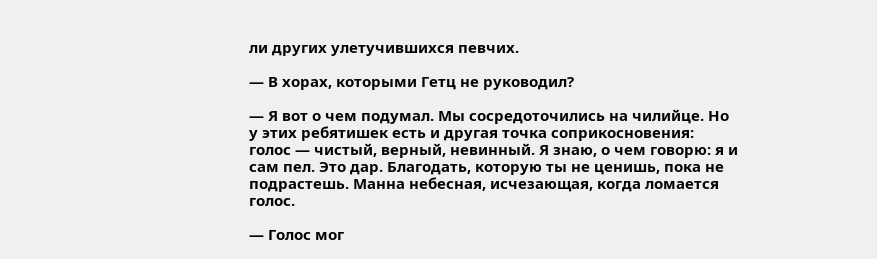ли других улетучившихся певчих.

— В хорах, которыми Гетц не руководил?

— Я вот о чем подумал. Мы сосредоточились на чилийце. Но у этих ребятишек есть и другая точка соприкосновения: голос — чистый, верный, невинный. Я знаю, о чем говорю: я и сам пел. Это дар. Благодать, которую ты не ценишь, пока не подрастешь. Манна небесная, исчезающая, когда ломается голос.

— Голос мог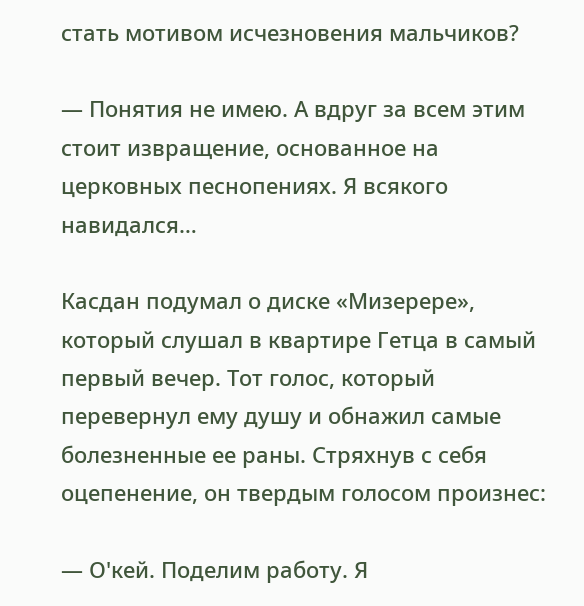стать мотивом исчезновения мальчиков?

— Понятия не имею. А вдруг за всем этим стоит извращение, основанное на церковных песнопениях. Я всякого навидался…

Касдан подумал о диске «Мизерере», который слушал в квартире Гетца в самый первый вечер. Тот голос, который перевернул ему душу и обнажил самые болезненные ее раны. Стряхнув с себя оцепенение, он твердым голосом произнес:

— О'кей. Поделим работу. Я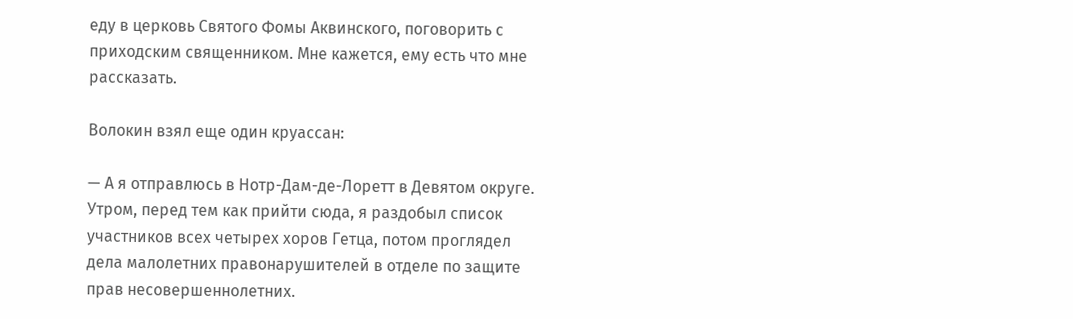еду в церковь Святого Фомы Аквинского, поговорить с приходским священником. Мне кажется, ему есть что мне рассказать.

Волокин взял еще один круассан:

— А я отправлюсь в Нотр-Дам-де-Лоретт в Девятом округе. Утром, перед тем как прийти сюда, я раздобыл список участников всех четырех хоров Гетца, потом проглядел дела малолетних правонарушителей в отделе по защите прав несовершеннолетних.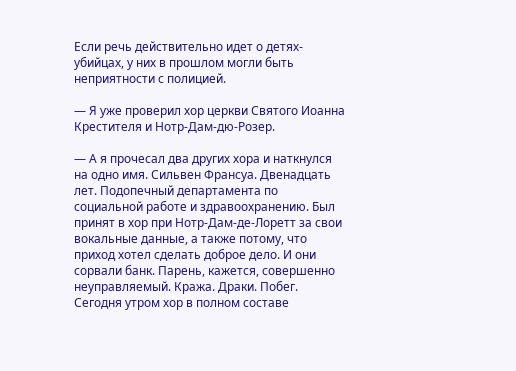Если речь действительно идет о детях-убийцах, у них в прошлом могли быть неприятности с полицией.

— Я уже проверил хор церкви Святого Иоанна Крестителя и Нотр-Дам-дю-Розер.

— А я прочесал два других хора и наткнулся на одно имя. Сильвен Франсуа. Двенадцать лет. Подопечный департамента по социальной работе и здравоохранению. Был принят в хор при Нотр-Дам-де-Лоретт за свои вокальные данные, а также потому, что приход хотел сделать доброе дело. И они сорвали банк. Парень, кажется, совершенно неуправляемый. Кража. Драки. Побег. Сегодня утром хор в полном составе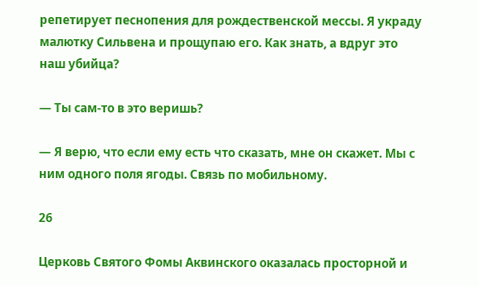репетирует песнопения для рождественской мессы. Я украду малютку Сильвена и прощупаю его. Как знать, а вдруг это наш убийца?

— Ты сам-то в это веришь?

— Я верю, что если ему есть что сказать, мне он скажет. Мы с ним одного поля ягоды. Связь по мобильному.

26

Церковь Святого Фомы Аквинского оказалась просторной и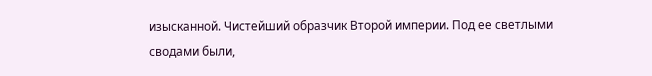изысканной. Чистейший образчик Второй империи. Под ее светлыми сводами были,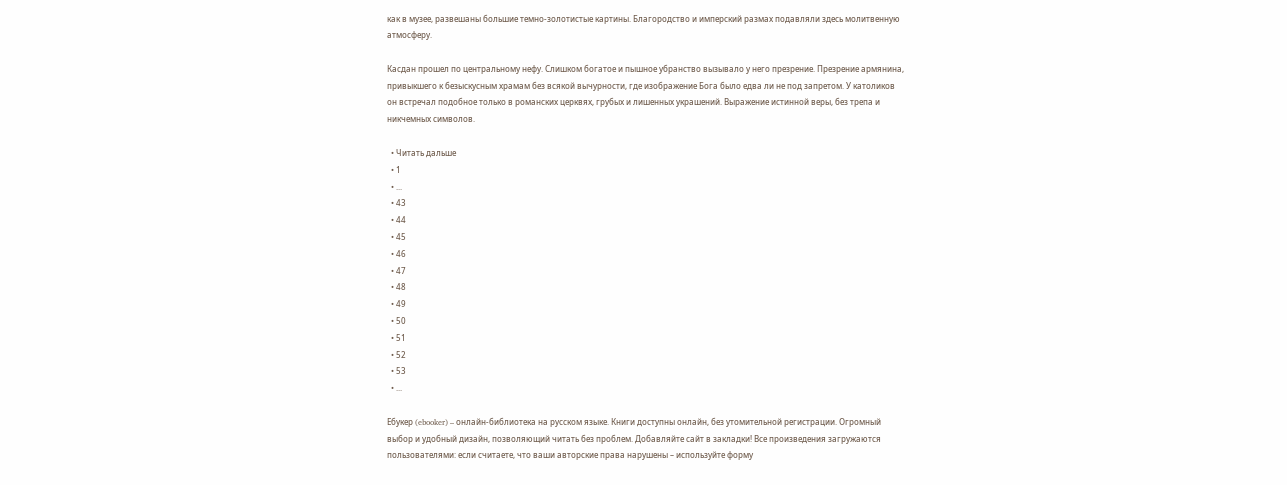как в музее, развешаны большие темно-золотистые картины. Благородство и имперский размах подавляли здесь молитвенную атмосферу.

Касдан прошел по центральному нефу. Слишком богатое и пышное убранство вызывало у него презрение. Презрение армянина, привыкшего к безыскусным храмам без всякой вычурности, где изображение Бога было едва ли не под запретом. У католиков он встречал подобное только в романских церквях, грубых и лишенных украшений. Выражение истинной веры, без трепа и никчемных символов.

  • Читать дальше
  • 1
  • ...
  • 43
  • 44
  • 45
  • 46
  • 47
  • 48
  • 49
  • 50
  • 51
  • 52
  • 53
  • ...

Ебукер (ebooker) – онлайн-библиотека на русском языке. Книги доступны онлайн, без утомительной регистрации. Огромный выбор и удобный дизайн, позволяющий читать без проблем. Добавляйте сайт в закладки! Все произведения загружаются пользователями: если считаете, что ваши авторские права нарушены – используйте форму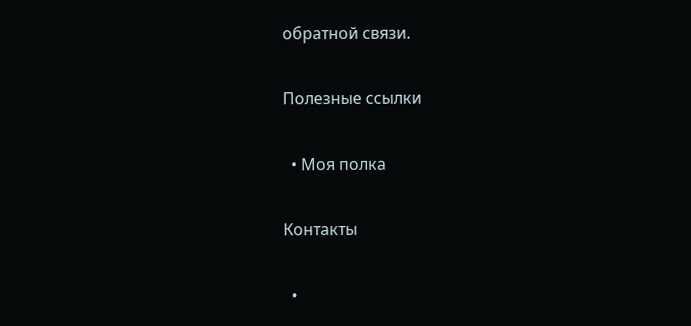обратной связи.

Полезные ссылки

  • Моя полка

Контакты

  •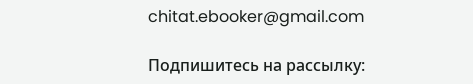chitat.ebooker@gmail.com

Подпишитесь на рассылку: